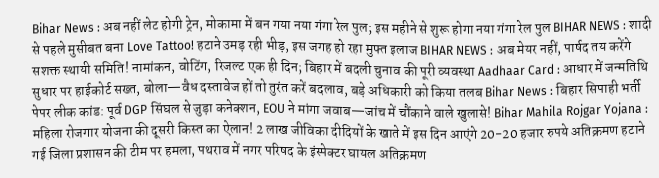Bihar News : अब नहीं लेट होगी ट्रेन, मोकामा में बन गया नया गंगा रेल पुल; इस महीने से शुरू होगा नया गंगा रेल पुल BIHAR NEWS : शादी से पहले मुसीबत बना Love Tattoo! हटाने उमड़ रही भीड़, इस जगह हो रहा मुफ्त इलाज BIHAR NEWS : अब मेयर नहीं, पार्षद तय करेंगे सशक्त स्थायी समिति! नामांकन, वोटिंग, रिजल्ट एक ही दिन; बिहार में बदली चुनाव की पूरी व्यवस्था Aadhaar Card : आधार में जन्मतिथि सुधार पर हाईकोर्ट सख्त, बोला—वैध दस्तावेज हों तो तुरंत करें बदलाव, बड़े अधिकारी को किया तलब Bihar News : बिहार सिपाही भर्ती पेपर लीक कांड: पूर्व DGP सिंघल से जुड़ा कनेक्शन, EOU ने मांगा जवाब—जांच में चौंकाने वाले खुलासे! Bihar Mahila Rojgar Yojana : महिला रोजगार योजना की दूसरी किस्त का ऐलान! 2 लाख जीविका दीदियों के खाते में इस दिन आएंगे 20-20 हजार रुपये अतिक्रमण हटाने गई जिला प्रशासन की टीम पर हमला, पथराव में नगर परिषद के इंस्पेक्टर घायल अतिक्रमण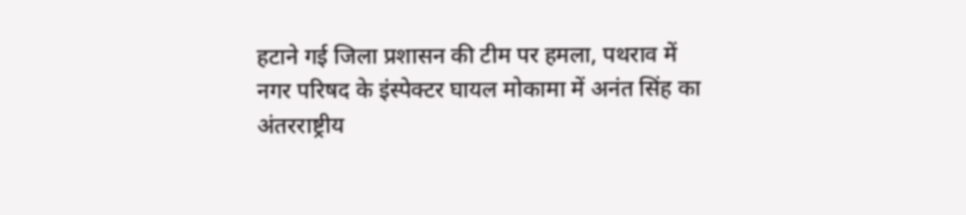हटाने गई जिला प्रशासन की टीम पर हमला, पथराव में नगर परिषद के इंस्पेक्टर घायल मोकामा में अनंत सिंह का अंतरराष्ट्रीय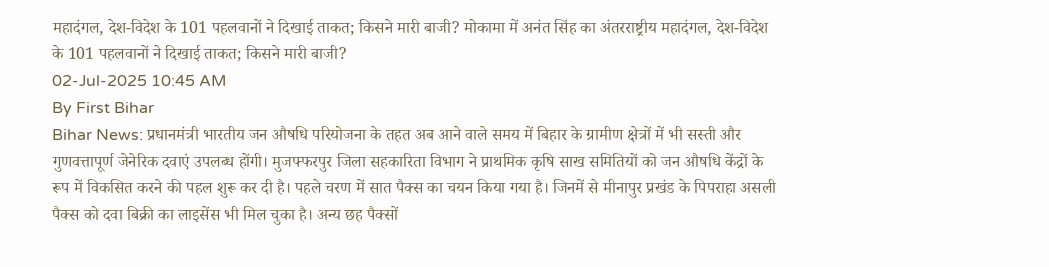महादंगल, देश-विदेश के 101 पहलवानों ने दिखाई ताकत; किसने मारी बाजी? मोकामा में अनंत सिंह का अंतरराष्ट्रीय महादंगल, देश-विदेश के 101 पहलवानों ने दिखाई ताकत; किसने मारी बाजी?
02-Jul-2025 10:45 AM
By First Bihar
Bihar News: प्रधानमंत्री भारतीय जन औषधि परियोजना के तहत अब आने वाले समय में बिहार के ग्रामीण क्षेत्रों में भी सस्ती और गुणवत्तापूर्ण जेनेरिक दवाएं उपलब्ध होंगी। मुजफ्फरपुर जिला सहकारिता विभाग ने प्राथमिक कृषि साख समितियों को जन औषधि केंद्रों के रूप में विकसित करने की पहल शुरू कर दी है। पहले चरण में सात पैक्स का चयन किया गया है। जिनमें से मीनापुर प्रखंड के पिपराहा असली पैक्स को दवा बिक्री का लाइसेंस भी मिल चुका है। अन्य छह पैक्सों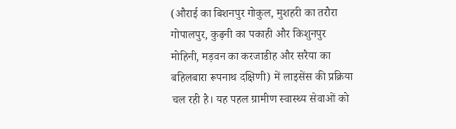(औराई का बिशनपुर गोकुल, मुशहरी का तरौरा गोपालपुर, कुढ़नी का पकाही और किशुनपुर मोहिनी, मड़वन का करजाडीह और सरैया का बहिलबारा रूपनाथ दक्षिणी) में लाइसेंस की प्रक्रिया चल रही है। यह पहल ग्रामीण स्वास्थ्य सेवाओं को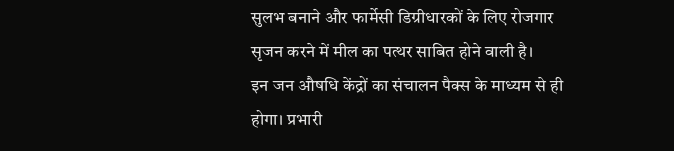सुलभ बनाने और फार्मेसी डिग्रीधारकों के लिए रोजगार सृजन करने में मील का पत्थर साबित होने वाली है।
इन जन औषधि केंद्रों का संचालन पैक्स के माध्यम से ही होगा। प्रभारी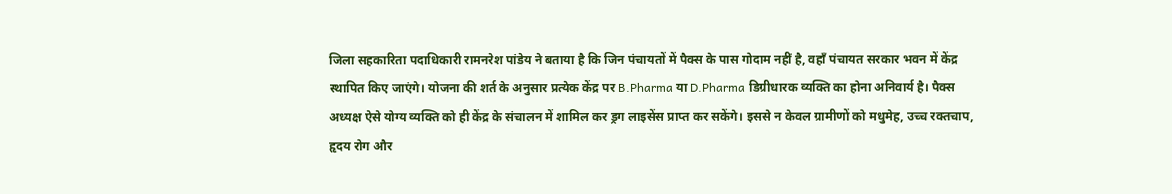जिला सहकारिता पदाधिकारी रामनरेश पांडेय ने बताया है कि जिन पंचायतों में पैक्स के पास गोदाम नहीं है, वहाँ पंचायत सरकार भवन में केंद्र स्थापित किए जाएंगे। योजना की शर्त के अनुसार प्रत्येक केंद्र पर B.Pharma या D.Pharma डिग्रीधारक व्यक्ति का होना अनिवार्य है। पैक्स अध्यक्ष ऐसे योग्य व्यक्ति को ही केंद्र के संचालन में शामिल कर ड्रग लाइसेंस प्राप्त कर सकेंगे। इससे न केवल ग्रामीणों को मधुमेह, उच्च रक्तचाप, हृदय रोग और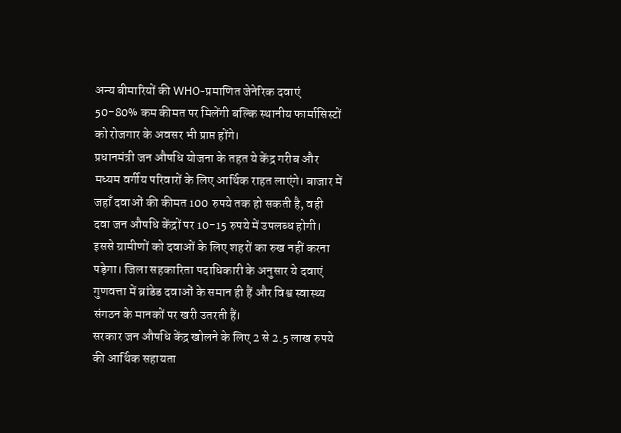अन्य बीमारियों की WHO-प्रमाणित जेनेरिक दवाएं 50-80% कम कीमत पर मिलेंगी बल्कि स्थानीय फार्मासिस्टों को रोजगार के अवसर भी प्राप्त होंगे।
प्रधानमंत्री जन औषधि योजना के तहत ये केंद्र गरीब और मध्यम वर्गीय परिवारों के लिए आर्थिक राहत लाएंगे। बाजार में जहाँ दवाओं की कीमत 100 रुपये तक हो सकती है, वही दवा जन औषधि केंद्रों पर 10-15 रुपये में उपलब्ध होगी। इससे ग्रामीणों को दवाओं के लिए शहरों का रुख नहीं करना पड़ेगा। जिला सहकारिता पदाधिकारी के अनुसार ये दवाएं गुणवत्ता में ब्रांडेड दवाओं के समान ही हैं और विश्व स्वास्थ्य संगठन के मानकों पर खरी उतरती हैं।
सरकार जन औषधि केंद्र खोलने के लिए 2 से 2.5 लाख रुपये की आर्थिक सहायता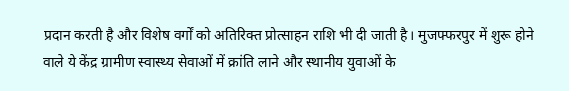प्रदान करती है और विशेष वर्गों को अतिरिक्त प्रोत्साहन राशि भी दी जाती है। मुजफ्फरपुर में शुरू होने वाले ये केंद्र ग्रामीण स्वास्थ्य सेवाओं में क्रांति लाने और स्थानीय युवाओं के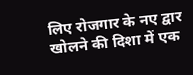लिए रोजगार के नए द्वार खोलने की दिशा में एक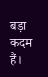बड़ा कदम हैं।